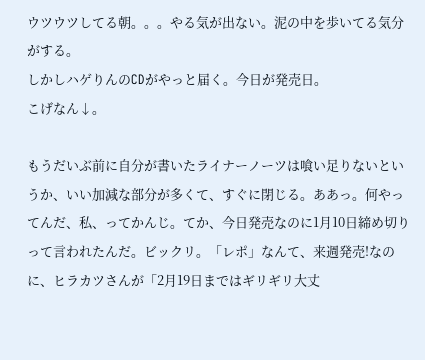ウツウツしてる朝。。。やる気が出ない。泥の中を歩いてる気分がする。
しかしハゲりんのCDがやっと届く。今日が発売日。
こげなん↓。

もうだいぶ前に自分が書いたライナーノーツは喰い足りないというか、いい加減な部分が多くて、すぐに閉じる。ああっ。何やってんだ、私、ってかんじ。てか、今日発売なのに1月10日締め切りって言われたんだ。ビックリ。「レポ」なんて、来週発売!なのに、ヒラカツさんが「2月19日まではギリギリ大丈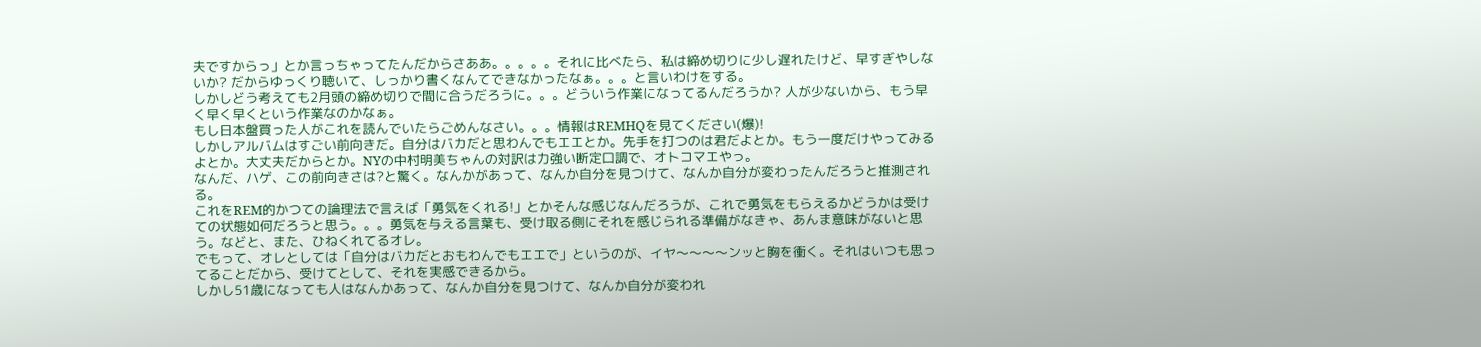夫ですからっ」とか言っちゃってたんだからさああ。。。。。それに比べたら、私は締め切りに少し遅れたけど、早すぎやしないか? だからゆっくり聴いて、しっかり書くなんてできなかったなぁ。。。と言いわけをする。
しかしどう考えても2月頭の締め切りで間に合うだろうに。。。どういう作業になってるんだろうか? 人が少ないから、もう早く早く早くという作業なのかなぁ。
もし日本盤買った人がこれを読んでいたらごめんなさい。。。情報はREMHQを見てください(爆)!
しかしアルバムはすごい前向きだ。自分はバカだと思わんでもエエとか。先手を打つのは君だよとか。もう一度だけやってみるよとか。大丈夫だからとか。NYの中村明美ちゃんの対訳は力強い断定口調で、オトコマエやっ。
なんだ、ハゲ、この前向きさは?と驚く。なんかがあって、なんか自分を見つけて、なんか自分が変わったんだろうと推測される。
これをREM的かつての論理法で言えば「勇気をくれる!」とかそんな感じなんだろうが、これで勇気をもらえるかどうかは受けての状態如何だろうと思う。。。勇気を与える言葉も、受け取る側にそれを感じられる準備がなきゃ、あんま意味がないと思う。などと、また、ひねくれてるオレ。
でもって、オレとしては「自分はバカだとおもわんでもエエで」というのが、イヤ〜〜〜〜ンッと胸を衝く。それはいつも思ってることだから、受けてとして、それを実感できるから。
しかし51歳になっても人はなんかあって、なんか自分を見つけて、なんか自分が変われ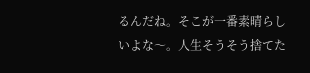るんだね。そこが一番素晴らしいよな〜。人生そうそう捨てた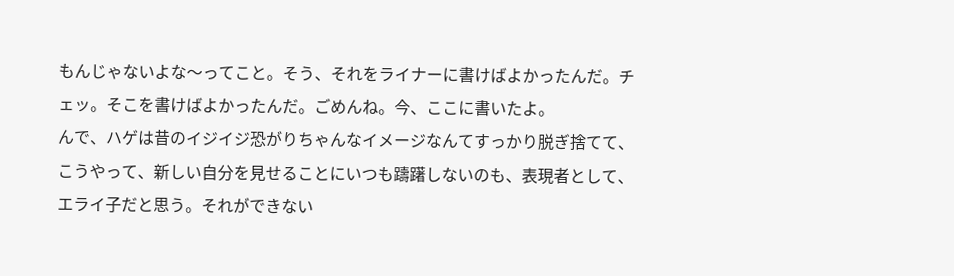もんじゃないよな〜ってこと。そう、それをライナーに書けばよかったんだ。チェッ。そこを書けばよかったんだ。ごめんね。今、ここに書いたよ。
んで、ハゲは昔のイジイジ恐がりちゃんなイメージなんてすっかり脱ぎ捨てて、こうやって、新しい自分を見せることにいつも躊躇しないのも、表現者として、エライ子だと思う。それができない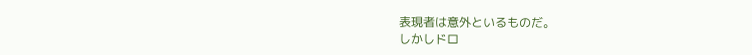表現者は意外といるものだ。
しかしドロ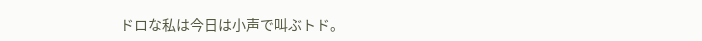ドロな私は今日は小声で叫ぶトド。